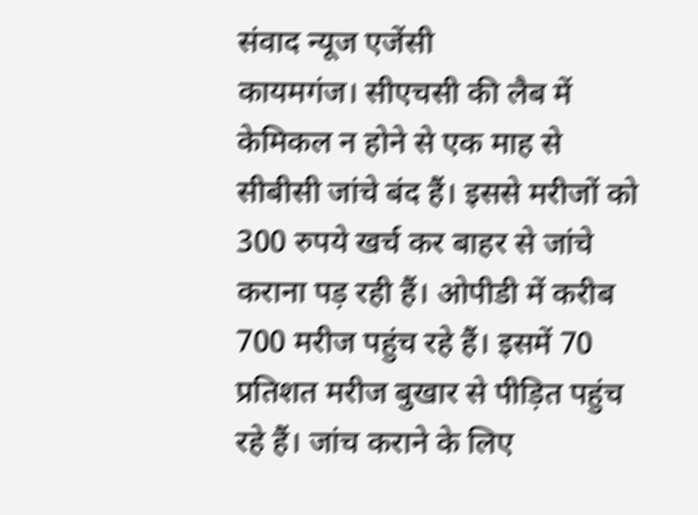संवाद न्यूज एजेंसी
कायमगंज। सीएचसी की लैब में केमिकल न होने से एक माह से सीबीसी जांचे बंद हैं। इससे मरीजों को 300 रुपये खर्च कर बाहर से जांचे कराना पड़ रही हैं। ओपीडी में करीब 700 मरीज पहुंच रहे हैं। इसमें 70 प्रतिशत मरीज बुखार से पीड़ित पहुंच रहे हैं। जांच कराने के लिए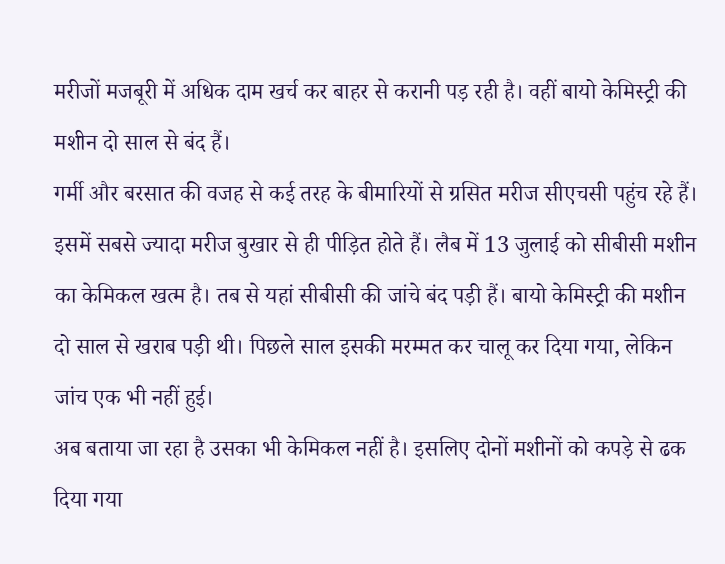मरीजों मजबूरी में अधिक दाम खर्च कर बाहर से करानी पड़ रही है। वहीं बायो केमिस्ट्री की मशीन दो साल से बंद हैं।
गर्मी और बरसात की वजह से कई तरह के बीमारियों से ग्रसित मरीज सीएचसी पहुंच रहे हैं। इसमें सबसे ज्यादा मरीज बुखार से ही पीड़ित होते हैं। लैब में 13 जुलाई को सीबीसी मशीन का केमिकल खत्म है। तब से यहां सीबीसी की जांचे बंद पड़ी हैं। बायो केमिस्ट्री की मशीन दो साल से खराब पड़ी थी। पिछले साल इसकी मरम्मत कर चालू कर दिया गया, लेकिन जांच एक भी नहीं हुई।
अब बताया जा रहा है उसका भी केमिकल नहीं है। इसलिए दोनों मशीनों को कपड़े से ढक दिया गया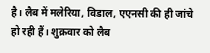है। लैब में मलेरिया, विडाल, एएनसी की ही जांचे हो रही हैं। शुक्रवार को लैब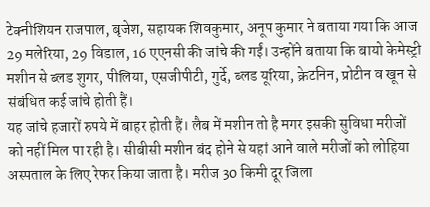टेक्नीशियन राजपाल, बृजेश, सहायक शिवकुमार, अनूप कुमार ने बताया गया कि आज 29 मलेरिया, 29 विडाल, 16 एएनसी की जांचे की गईं। उन्होंने बताया कि बायो केमेस्ट्री मशीन से ब्लड शुगर, पीलिया, एसजीपीटी, गुर्दे, ब्लड यूरिया, क्रेटनिन, प्रोटीन व खून से संबंधित कई जांचे होती हैं।
यह जांचे हजारों रुपये में बाहर होती हैं। लैब में मशीन तो है मगर इसकी सुविधा मरीजों को नहीं मिल पा रही है। सीबीसी मशीन बंद होने से यहां आने वाले मरीजों को लोहिया अस्पताल के लिए रेफर किया जाता है। मरीज 30 किमी दूर जिला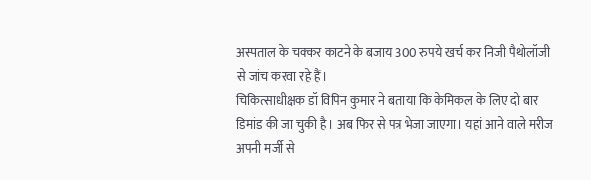अस्पताल के चक्कर काटने के बजाय 300 रुपये खर्च कर निजी पैथोलॉजी से जांच करवा रहे हैं।
चिकित्साधीक्षक डॉ विपिन कुमार ने बताया कि केमिकल के लिए दो बार डिमांड की जा चुकी है। अब फिर से पत्र भेजा जाएगा। यहां आने वाले मरीज अपनी मर्जी से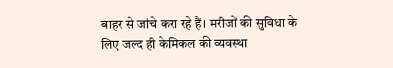बाहर से जांचे करा रहे हैं। मरीजों की सुविधा के लिए जल्द ही केमिकल की व्यवस्था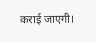कराई जाएगी।